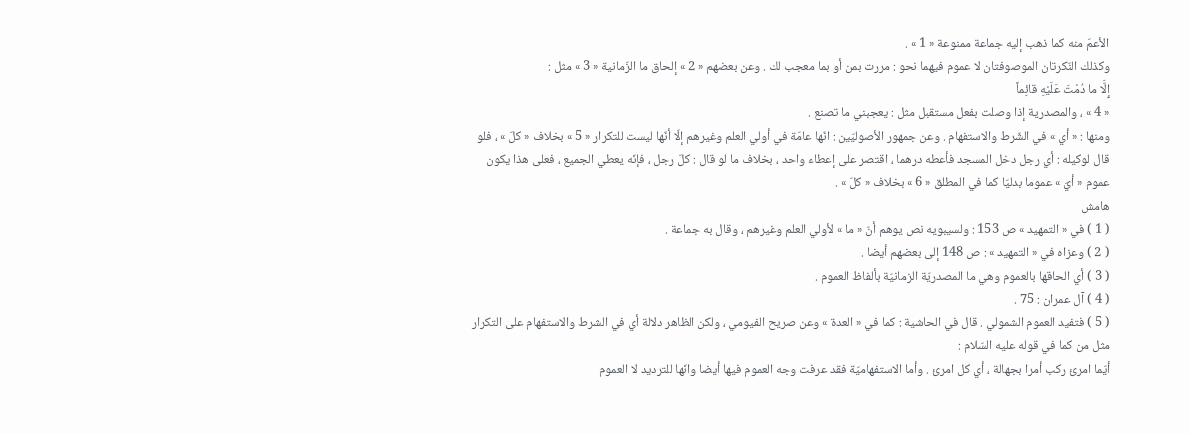الأعمّ منه كما ذهب إليه جماعة ممنوعة « 1 » .
وكذلك النّكرتان الموصوفتان لا عموم فيهما نحو : مررت بمن أو بما معجب لك . وعن بعضهم « 2 » إلحاق ما الزّمانية « 3 » مثل :
إِلَّا ما دُمْتَ عَلَيْهِ قائِماً
« 4 » ، والمصدرية إذا وصلت بفعل مستقبل مثل : يعجبني ما تصنع .
ومنها : « أي » في الشّرط والاستفهام . وعن جمهور الأصوليّين : انّها عامّة في أولي العلم وغيرهم إلّا أنّها ليست للتكرار « 5 » بخلاف « كلّ » ، فلو قال لوكيله : أي رجل دخل المسجد فأعطه درهما ، اقتصر على إعطاء واحد ، بخلاف ما لو قال : كلّ رجل ، فإنّه يعطي الجميع ، فعلى هذا يكون عموم « أيّ » عموما بدليّا كما في المطلق « 6 » بخلاف « كلّ » .
هامش
( 1 ) في « التمهيد » ص 153 : ولسيبويه نص يوهم أنّ « ما » لأولي العلم وغيرهم ، وقال به جماعة .
( 2 ) وعزاه في « التمهيد » : ص 148 إلى بعضهم أيضا .
( 3 ) أي الحاقها بالعموم وهي ما المصدريّة الزمانيّة بألفاظ العموم .
( 4 ) آل عمران : 75 .
( 5 ) فتفيد العموم الشمولي . قال في الحاشية : كما في « العدة » وعن صريح الفيومي ، ولكن الظاهر دلالة أي في الشرط والاستفهام على التكرار مثل من كما في قوله عليه السّلام :
أيّما امرئ ركب أمرا بجهالة ، أي كل امرئ . وأما الاستفهاميّة فقد عرفت وجه العموم فيها أيضا وانّها للترديد لا العموم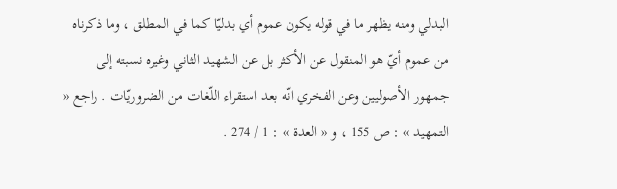البدلي ومنه يظهر ما في قوله يكون عموم أي بدليّا كما في المطلق ، وما ذكرناه من عموم أيّ هو المنقول عن الأكثر بل عن الشهيد الثاني وغيره نسبته إلى جمهور الأصوليين وعن الفخري انّه بعد استقراء اللّغات من الضروريّات . راجع « التمهيد » : ص 155 ، و « العدة » : 1 / 274 .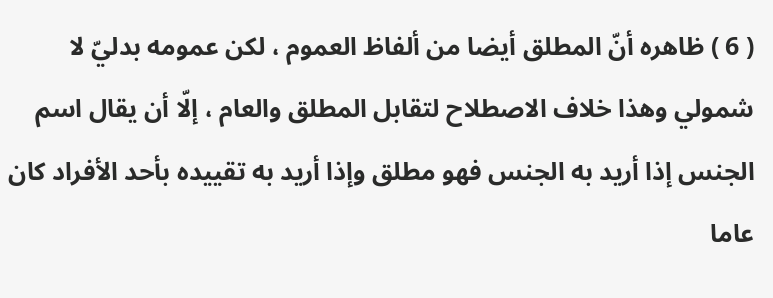( 6 ) ظاهره أنّ المطلق أيضا من ألفاظ العموم ، لكن عمومه بدليّ لا شمولي وهذا خلاف الاصطلاح لتقابل المطلق والعام ، إلّا أن يقال اسم الجنس إذا أريد به الجنس فهو مطلق وإذا أريد به تقييده بأحد الأفراد كان عاما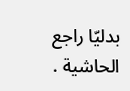بدليّا راجع الحاشية .